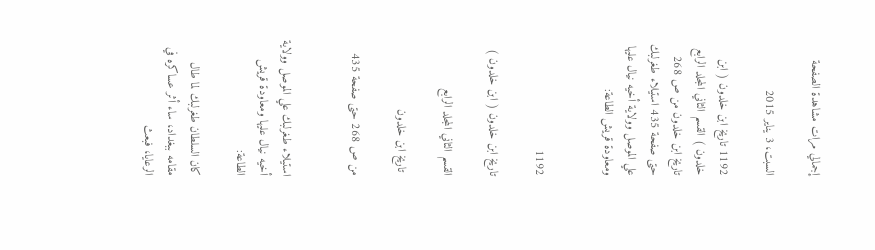إجمالي مرات مشاهدة الصفحة

السبت، 3 يناير 2015

1192 تاريخ ابن خلدون ( ابن خلدون ) القسم الثاني المجلد الرابع تاريخ ابن خلدون من ص 268 حتى صفحة 435 استيلاء طغرلبك علي الموصل وولاية أخيه نيال عليها ومعاودة قريش الطاعة:


1192

تاريخ ابن خلدون ( ابن خلدون )

القسم الثاني المجلد الرابع

 تاريخ ابن خلدون

من ص 268 حتى صفحة 435


استيلاء طغرلبك علي الموصل وولاية أخيه نيال عليها ومعاودة قريش الطاعة:

كان السلطان طغرلبك لما طال مقامه ببغداد، ساء أثر عساكره في الرعايا، فبعث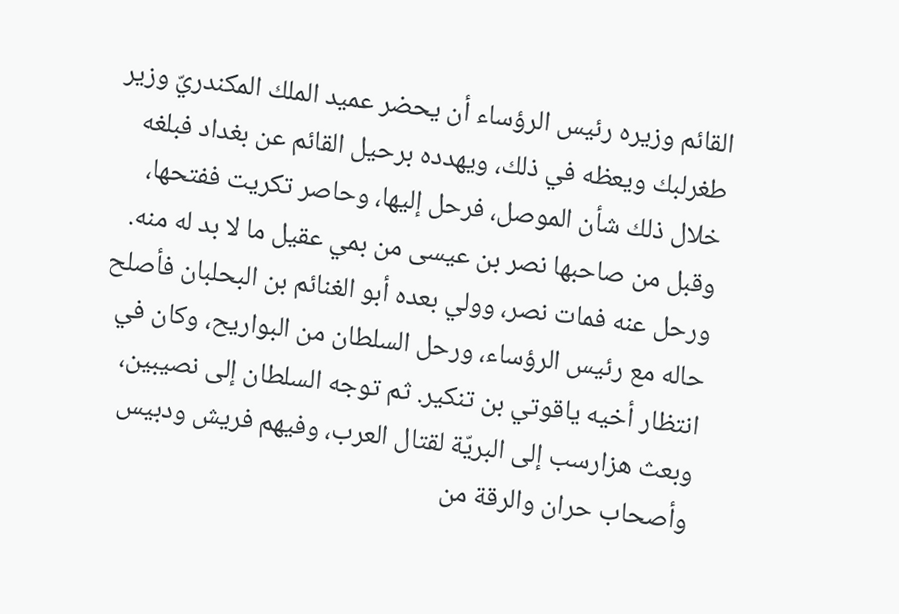القائم وزيره رئيس الرؤساء أن يحضر عميد الملك المكندريّ وزير طغرلبك ويعظه في ذلك، ويهدده برحيل القائم عن بغداد فبلغه خلال ذلك شأن الموصل، فرحل إليها، وحاصر تكريت ففتحها، وقبل من صاحبها نصر بن عيسى من بمي عقيل ما لا بد له منه. ورحل عنه فمات نصر، وولي بعده أبو الغنائم بن البحلبان فأصلح حاله مع رئيس الرؤساء، ورحل السلطان من البواريح، وكان في انتظار أخيه ياقوتي بن تنكير. ثم توجه السلطان إلى نصيبين، وبعث هزارسب إلى البريّة لقتال العرب، وفيهم فريش ودبيس وأصحاب حران والرقة من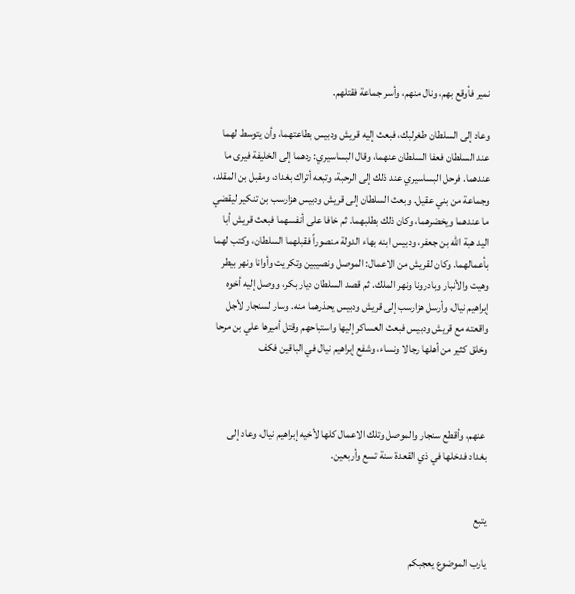نمير فأوقع بهم، ونال منهم، وأسر جماعة فقتلهم.

وعاد إلى السلطان طغرلبك، فبعث إليه قريش ودبيس بطاعتهما، وأن يتوسط لهما عند السلطان فعفا السلطان عنهما، وقال البساسيري: ردهما إلى الخليفة فيرى ما عندهما. فرحل البساسيري عند ذلك إلى الرحبة، وتبعه أتراك بغداد، ومقبل بن المقلد، وجماعة من بني عقيل. وبعث السلطان إلى قريش ودبيس هزارسب بن تنكير ليقضي ما عندهما ويخضرهما، وكان ذلك بطلبهما. ثم خافا على أنفسهما فبعث قريش أبا اليد هبة الله بن جعفر، ودبيس ابنه بهاء الدولة منصوراً فقبلهما السلطان، وكتب لهما بأعمالهما. وكان لقريش من الاعمال: الموصل ونصيبين وتكريت وأوانا ونهر بيطر وهيت والأنبار وبادرونا ونهر الملك. ثم قصد السلطان ديار بكر، ووصل إليه أخوه إبراهيم نيال، وأرسل هزارسب إلى قريش ودبيس يحذرهما منه. وسار لسنجار لأجل واقعته مع قريش ودبيس فبعث العساكر إليها واستباحهم وقتل أميرها علي بن مرحا وخلق كثير من أهلها رجالا ونساء، وشفع إبراهيم نيال في الباقين فكف



 عنهم، وأقطع سنجار والموصل وتلك الاعمال كلها لأخيه إبراهيم نيال، وعاد إلى بغداد فدخلها في ذي القعدة سنة تسع وأربعين.


يتبع

يارب الموضوع يعجبكم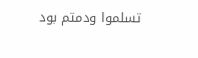تسلموا ودمتم بود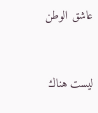عاشق الوطن



ليست هناك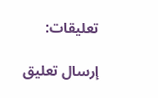تعليقات:

إرسال تعليق